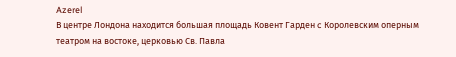Azerel
В центре Лондона находится большая площадь Ковент Гарден c Королевским оперным театром на востоке, церковью Св. Павла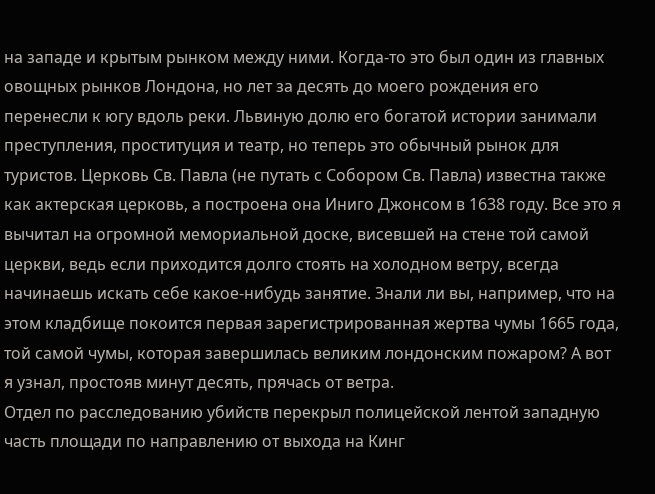на западе и крытым рынком между ними. Когда-то это был один из главных овощных рынков Лондона, но лет за десять до моего рождения его перенесли к югу вдоль реки. Львиную долю его богатой истории занимали преступления, проституция и театр, но теперь это обычный рынок для туристов. Церковь Св. Павла (не путать с Собором Св. Павла) известна также как актерская церковь, а построена она Иниго Джонсом в 1638 году. Все это я вычитал на огромной мемориальной доске, висевшей на стене той самой церкви, ведь если приходится долго стоять на холодном ветру, всегда начинаешь искать себе какое-нибудь занятие. Знали ли вы, например, что на этом кладбище покоится первая зарегистрированная жертва чумы 1665 года, той самой чумы, которая завершилась великим лондонским пожаром? А вот я узнал, простояв минут десять, прячась от ветра.
Отдел по расследованию убийств перекрыл полицейской лентой западную часть площади по направлению от выхода на Кинг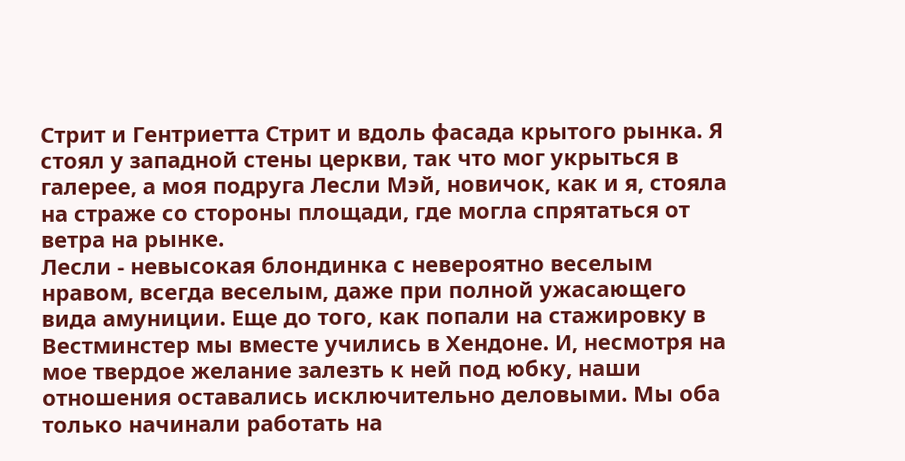Стрит и Гентриетта Стрит и вдоль фасада крытого рынка. Я стоял у западной стены церкви, так что мог укрыться в галерее, а моя подруга Лесли Мэй, новичок, как и я, стояла на страже со стороны площади, где могла спрятаться от ветра на рынке.
Лесли - невысокая блондинка с невероятно веселым нравом, всегда веселым, даже при полной ужасающего вида амуниции. Еще до того, как попали на стажировку в Вестминстер мы вместе учились в Хендоне. И, несмотря на мое твердое желание залезть к ней под юбку, наши отношения оставались исключительно деловыми. Мы оба только начинали работать на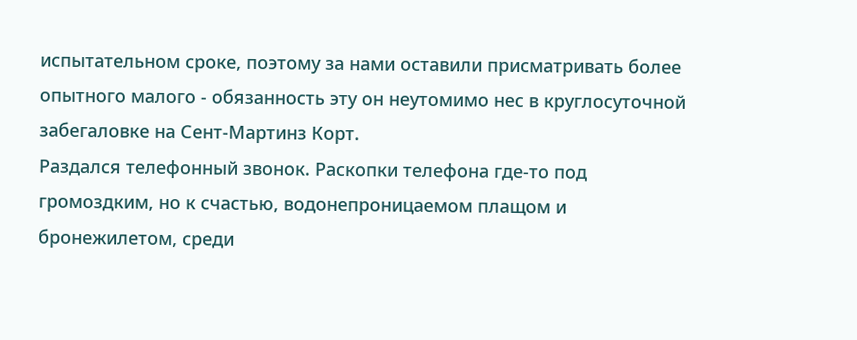испытательном сроке, поэтому за нами оставили присматривать более опытного малого - обязанность эту он неутомимо нес в круглосуточной забегаловке на Сент-Мартинз Корт.
Раздался телефонный звонок. Раскопки телефона где-то под громоздким, но к счастью, водонепроницаемом плащом и бронежилетом, среди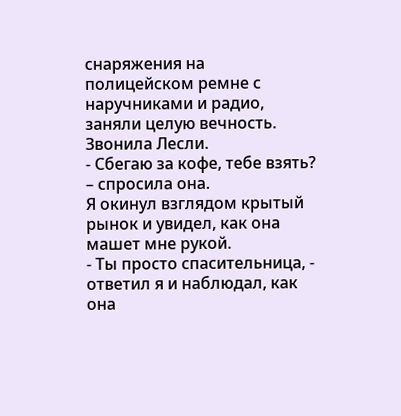снаряжения на полицейском ремне с наручниками и радио, заняли целую вечность. Звонила Лесли.
- Сбегаю за кофе, тебе взять? – спросила она.
Я окинул взглядом крытый рынок и увидел, как она машет мне рукой.
- Ты просто спасительница, - ответил я и наблюдал, как она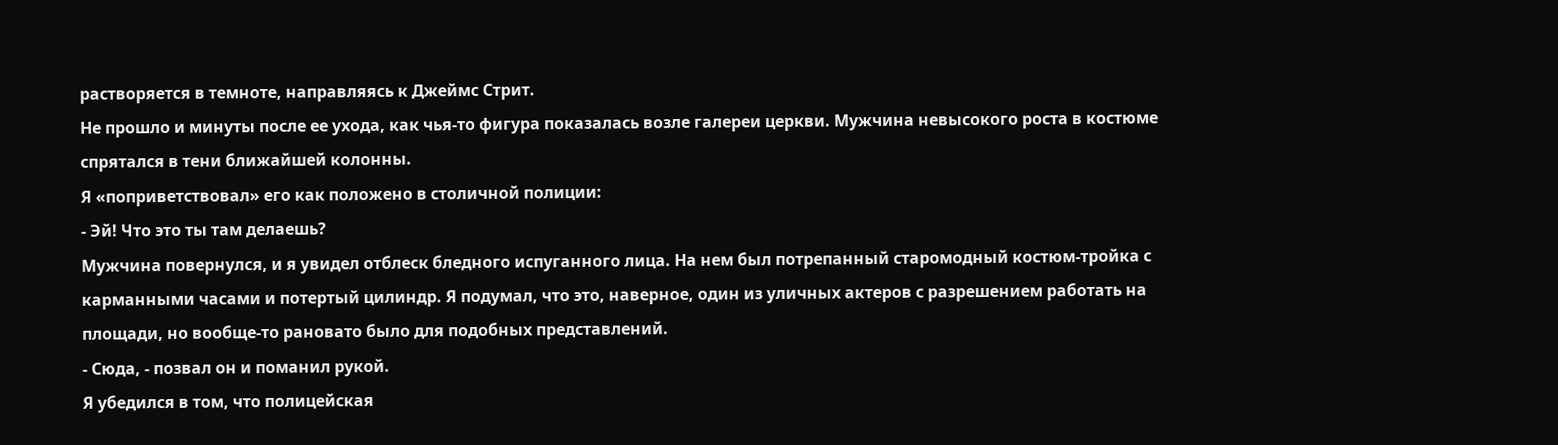растворяется в темноте, направляясь к Джеймс Стрит.
Не прошло и минуты после ее ухода, как чья-то фигура показалась возле галереи церкви. Мужчина невысокого роста в костюме спрятался в тени ближайшей колонны.
Я «поприветствовал» его как положено в столичной полиции:
- Эй! Что это ты там делаешь?
Мужчина повернулся, и я увидел отблеск бледного испуганного лица. На нем был потрепанный старомодный костюм-тройка с карманными часами и потертый цилиндр. Я подумал, что это, наверное, один из уличных актеров с разрешением работать на площади, но вообще-то рановато было для подобных представлений.
- Сюда, - позвал он и поманил рукой.
Я убедился в том, что полицейская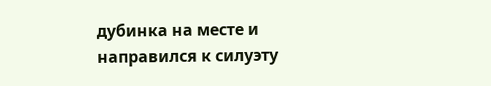дубинка на месте и направился к силуэту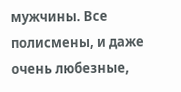мужчины. Все полисмены, и даже очень любезные,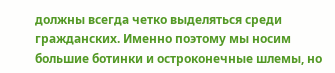должны всегда четко выделяться среди гражданских. Именно поэтому мы носим большие ботинки и остроконечные шлемы, но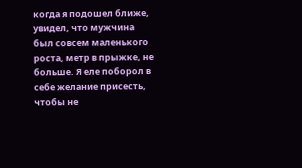когда я подошел ближе, увидел, что мужчина был совсем маленького роста, метр в прыжке, не больше. Я еле поборол в себе желание присесть, чтобы не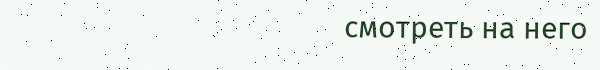смотреть на него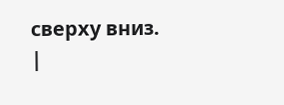сверху вниз.
|